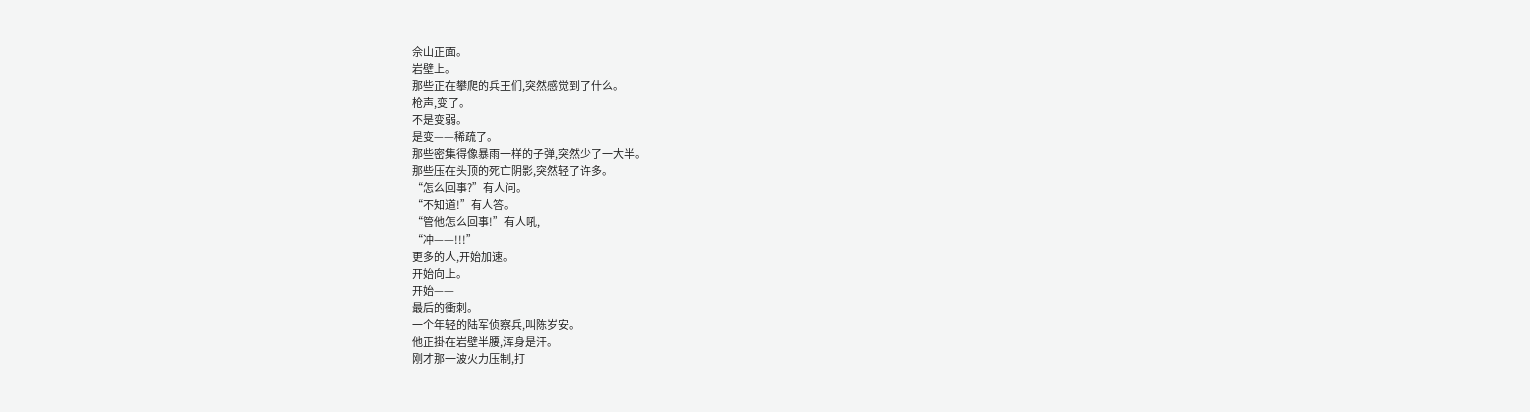佘山正面。
岩壁上。
那些正在攀爬的兵王们,突然感觉到了什么。
枪声,变了。
不是变弱。
是变——稀疏了。
那些密集得像暴雨一样的子弹,突然少了一大半。
那些压在头顶的死亡阴影,突然轻了许多。
“怎么回事?”有人问。
“不知道!”有人答。
“管他怎么回事!”有人吼,
“冲——!!!”
更多的人,开始加速。
开始向上。
开始——
最后的衝刺。
一个年轻的陆军侦察兵,叫陈岁安。
他正掛在岩壁半腰,浑身是汗。
刚才那一波火力压制,打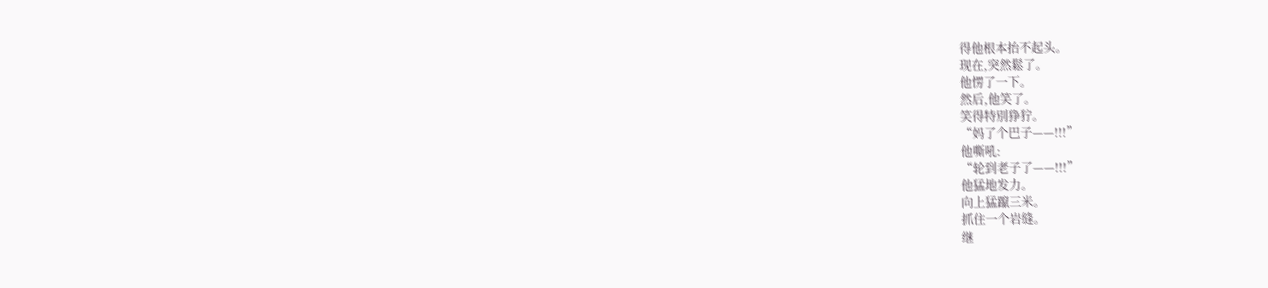得他根本抬不起头。
现在,突然鬆了。
他愣了一下。
然后,他笑了。
笑得特別狰狞。
“妈了个巴子——!!!”
他嘶吼:
“轮到老子了——!!!”
他猛地发力。
向上猛躥三米。
抓住一个岩缝。
继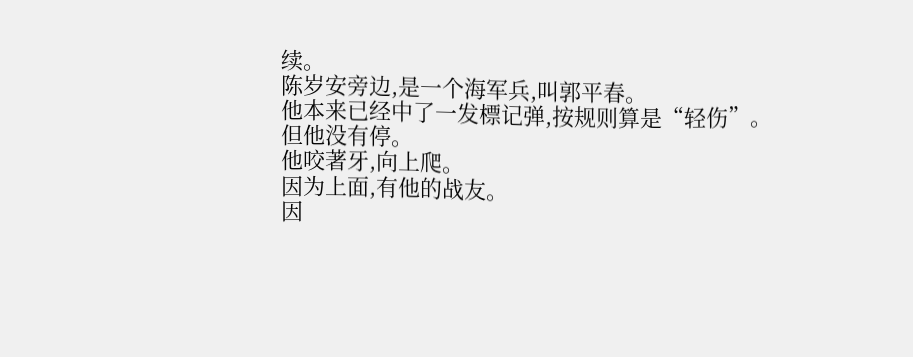续。
陈岁安旁边,是一个海军兵,叫郭平春。
他本来已经中了一发標记弹,按规则算是“轻伤”。
但他没有停。
他咬著牙,向上爬。
因为上面,有他的战友。
因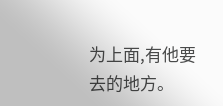为上面,有他要去的地方。